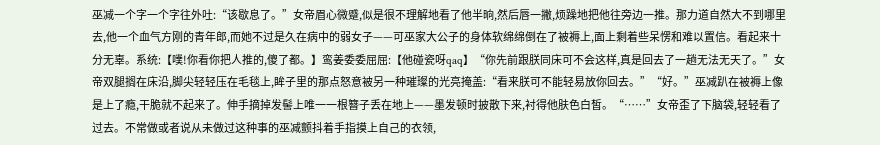巫减一个字一个字往外吐:“该歇息了。”女帝眉心微蹙,似是很不理解地看了他半晌,然后唇一撇,烦躁地把他往旁边一推。那力道自然大不到哪里去,他一个血气方刚的青年郎,而她不过是久在病中的弱女子——可巫家大公子的身体软绵绵倒在了被褥上,面上剩着些呆愣和难以置信。看起来十分无辜。系统:【噗!你看你把人推的,傻了都。】鸾姜委委屈屈:【他碰瓷呀qaq】“你先前跟朕同床可不会这样,真是回去了一趟无法无天了。”女帝双腿搁在床沿,脚尖轻轻压在毛毯上,眸子里的那点怒意被另一种璀璨的光亮掩盖:“看来朕可不能轻易放你回去。”“好。”巫减趴在被褥上像是上了瘾,干脆就不起来了。伸手摘掉发髻上唯一一根簪子丢在地上——墨发顿时披散下来,衬得他肤色白皙。“……”女帝歪了下脑袋,轻轻看了过去。不常做或者说从未做过这种事的巫减颤抖着手指摸上自己的衣领,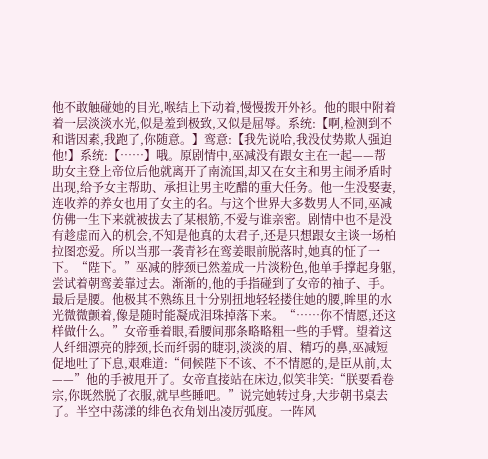他不敢触碰她的目光,喉结上下动着,慢慢拨开外衫。他的眼中附着着一层淡淡水光,似是羞到极致,又似是屈辱。系统:【啊,检测到不和谐因素,我跑了,你随意。】鸾意:【我先说哈,我没仗势欺人强迫他!】系统:【……】哦。原剧情中,巫减没有跟女主在一起——帮助女主登上帝位后他就离开了南流国,却又在女主和男主闹矛盾时出现,给予女主帮助、承担让男主吃醋的重大任务。他一生没娶妻,连收养的养女也用了女主的名。与这个世界大多数男人不同,巫减仿佛一生下来就被拔去了某根筋,不爱与谁亲密。剧情中也不是没有趁虚而入的机会,不知是他真的太君子,还是只想跟女主谈一场柏拉图恋爱。所以当那一袭青衫在鸾姜眼前脱落时,她真的怔了一下。“陛下。”巫减的脖颈已然羞成一片淡粉色,他单手撑起身躯,尝试着朝鸾姜靠过去。渐渐的,他的手指碰到了女帝的袖子、手。最后是腰。他极其不熟练且十分别扭地轻轻搂住她的腰,眸里的水光微微颤着,像是随时能凝成泪珠掉落下来。“……你不情愿,还这样做什么。”女帝垂着眼,看腰间那条略略粗一些的手臂。望着这人纤细漂亮的脖颈,长而纤弱的睫羽,淡淡的眉、精巧的鼻,巫减短促地吐了下息,艰难道:“伺候陛下不该、不不情愿的,是臣从前,太——”他的手被甩开了。女帝直接站在床边,似笑非笑:“朕要看卷宗,你既然脱了衣服,就早些睡吧。”说完她转过身,大步朝书桌去了。半空中荡漾的绯色衣角划出凌厉弧度。一阵风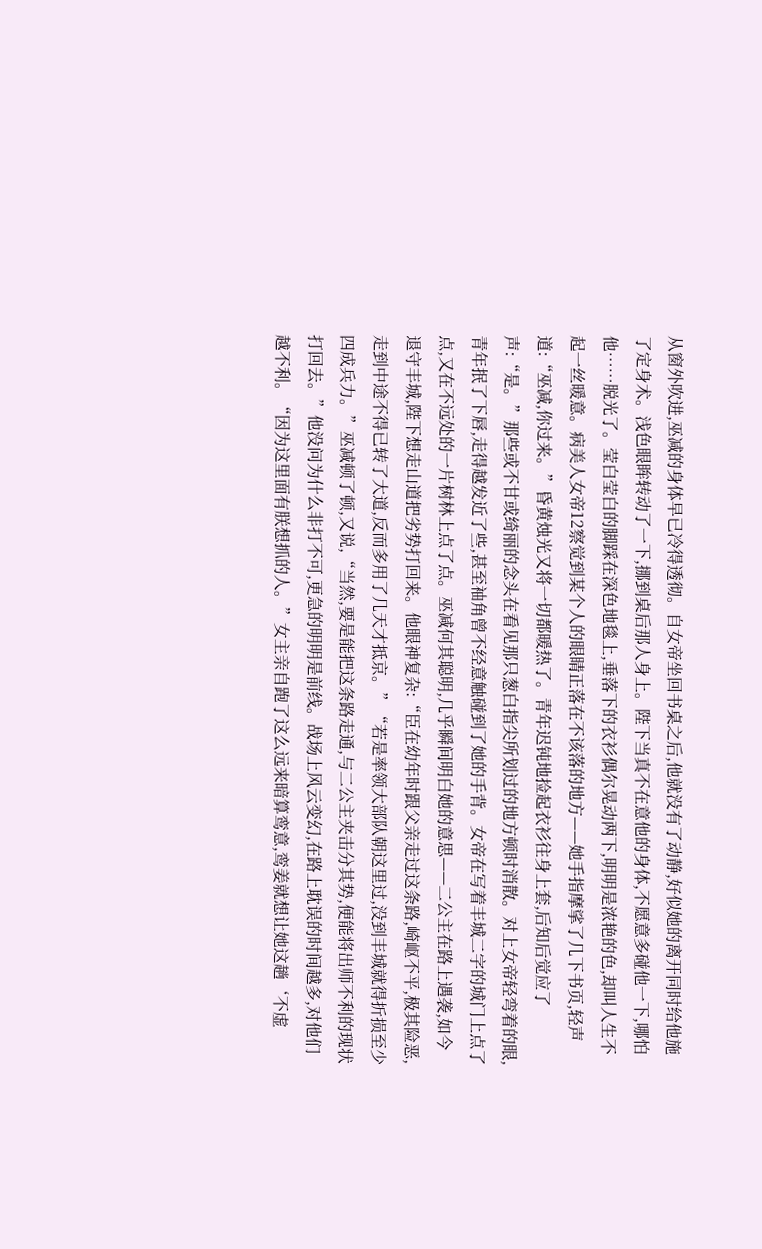从窗外吹进,巫减的身体早已冷得透彻。自女帝坐回书桌之后,他就没有了动静,好似她的离开同时给他施了定身术。浅色眼眸转动了一下,挪到桌后那人身上。陛下当真不在意他的身体,不愿意多碰他一下,哪怕他……脱光了。莹白莹白的脚踩在深色地毯上,垂落下的衣衫偶尔晃动两下,明明是浓艳的色,却叫人生不起一丝暖意。病美人女帝12察觉到某个人的眼睛正落在不该落的地方——她手指摩挲了几下书页,轻声道:“巫减,你过来。”昏黄烛光又将一切都暖热了。青年迟钝地捡起衣衫往身上套,后知后觉应了声:“是。”那些或不甘或绮丽的念头在看见那只葱白指尖所划过的地方顿时消散。对上女帝轻弯着的眼,青年抿了下唇,走得越发近了些,甚至袖角曾不经意触碰到了她的手背。女帝在写着丰城二字的城门上点了点,又在不远处的一片树林上点了点。巫减何其聪明,几乎瞬间明白她的意思——二公主在路上遇袭,如今退守丰城,陛下想走山道把劣势打回来。他眼神复杂:“臣在幼年时跟父亲走过这条路,崎岖不平,极其险恶,走到中途不得已转了大道,反而多用了几天才抵京。”“若是率领大部队朝这里过,没到丰城就得折损至少四成兵力。”巫减顿了顿,又说,“当然,要是能把这条路走通,与二公主夹击分其势,便能将出师不利的现状打回去。”他没问为什么非打不可,更急的明明是前线。战场上风云变幻,在路上耽误的时间越多,对他们越不利。“因为这里面有朕想抓的人。”女主亲自跑了这么远来暗算鸾意,鸾姜就想让她这趟‘不虚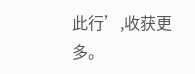此行’,收获更多。